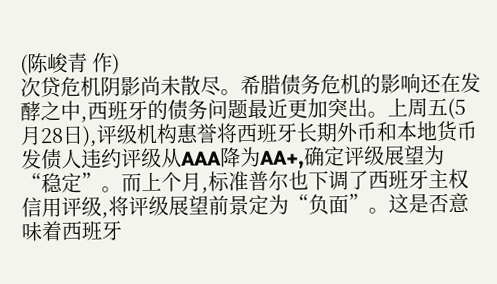(陈峻青 作)
次贷危机阴影尚未散尽。希腊债务危机的影响还在发酵之中,西班牙的债务问题最近更加突出。上周五(5月28日),评级机构惠誉将西班牙长期外币和本地货币发债人违约评级从AAA降为AA+,确定评级展望为“稳定”。而上个月,标准普尔也下调了西班牙主权信用评级,将评级展望前景定为“负面”。这是否意味着西班牙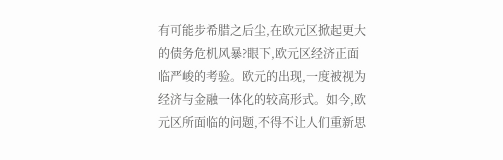有可能步希腊之后尘,在欧元区掀起更大的债务危机风暴?眼下,欧元区经济正面临严峻的考验。欧元的出现,一度被视为经济与金融一体化的较高形式。如今,欧元区所面临的问题,不得不让人们重新思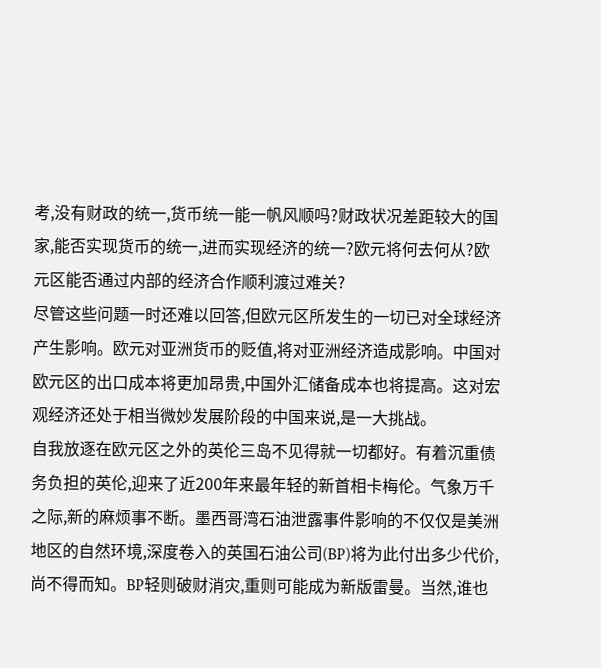考,没有财政的统一,货币统一能一帆风顺吗?财政状况差距较大的国家,能否实现货币的统一,进而实现经济的统一?欧元将何去何从?欧元区能否通过内部的经济合作顺利渡过难关?
尽管这些问题一时还难以回答,但欧元区所发生的一切已对全球经济产生影响。欧元对亚洲货币的贬值,将对亚洲经济造成影响。中国对欧元区的出口成本将更加昂贵,中国外汇储备成本也将提高。这对宏观经济还处于相当微妙发展阶段的中国来说,是一大挑战。
自我放逐在欧元区之外的英伦三岛不见得就一切都好。有着沉重债务负担的英伦,迎来了近200年来最年轻的新首相卡梅伦。气象万千之际,新的麻烦事不断。墨西哥湾石油泄露事件影响的不仅仅是美洲地区的自然环境,深度卷入的英国石油公司(BP)将为此付出多少代价,尚不得而知。BP轻则破财消灾,重则可能成为新版雷曼。当然,谁也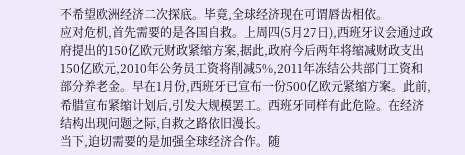不希望欧洲经济二次探底。毕竟,全球经济现在可谓唇齿相依。
应对危机,首先需要的是各国自救。上周四(5月27日),西班牙议会通过政府提出的150亿欧元财政紧缩方案,据此,政府今后两年将缩减财政支出150亿欧元,2010年公务员工资将削减5%,2011年冻结公共部门工资和部分养老金。早在1月份,西班牙已宣布一份500亿欧元紧缩方案。此前,希腊宣布紧缩计划后,引发大规模罢工。西班牙同样有此危险。在经济结构出现问题之际,自救之路依旧漫长。
当下,迫切需要的是加强全球经济合作。随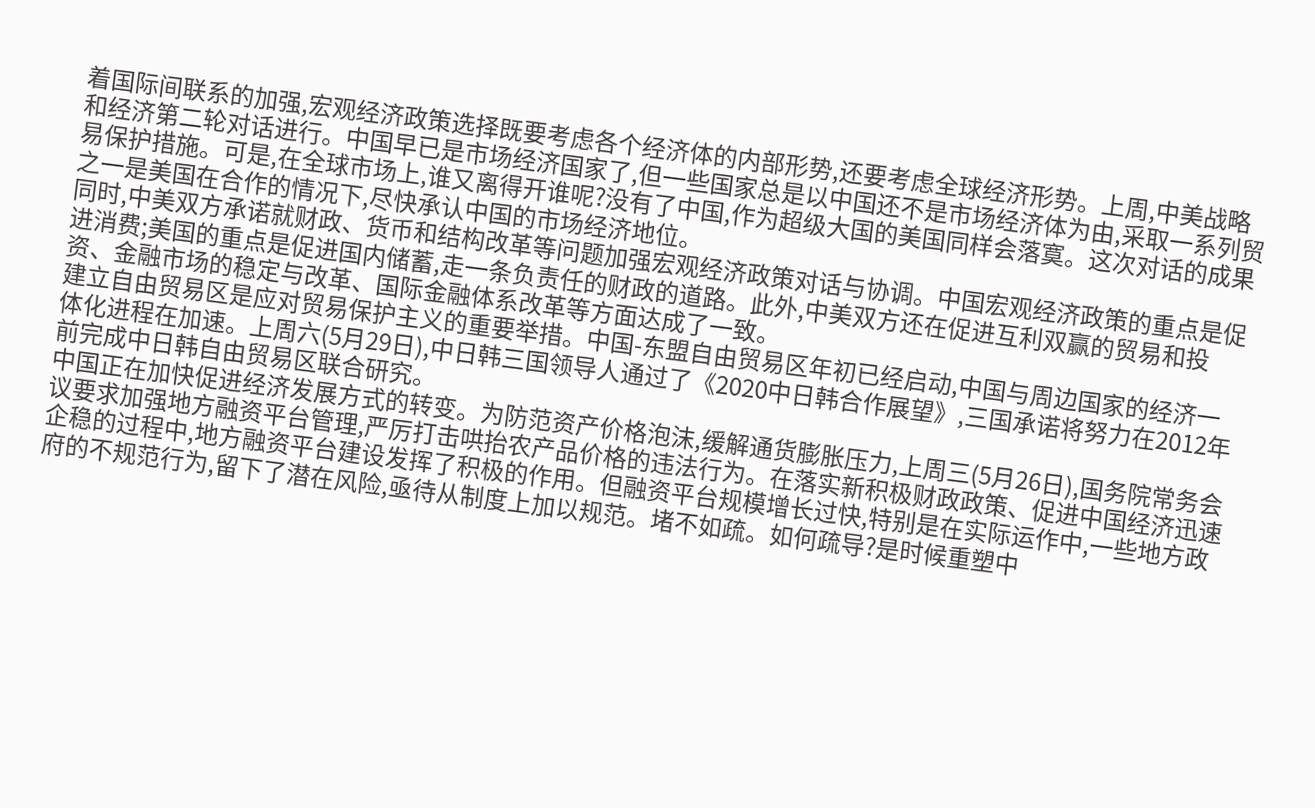着国际间联系的加强,宏观经济政策选择既要考虑各个经济体的内部形势,还要考虑全球经济形势。上周,中美战略和经济第二轮对话进行。中国早已是市场经济国家了,但一些国家总是以中国还不是市场经济体为由,采取一系列贸易保护措施。可是,在全球市场上,谁又离得开谁呢?没有了中国,作为超级大国的美国同样会落寞。这次对话的成果之一是美国在合作的情况下,尽快承认中国的市场经济地位。
同时,中美双方承诺就财政、货币和结构改革等问题加强宏观经济政策对话与协调。中国宏观经济政策的重点是促进消费;美国的重点是促进国内储蓄,走一条负责任的财政的道路。此外,中美双方还在促进互利双赢的贸易和投资、金融市场的稳定与改革、国际金融体系改革等方面达成了一致。
建立自由贸易区是应对贸易保护主义的重要举措。中国-东盟自由贸易区年初已经启动,中国与周边国家的经济一体化进程在加速。上周六(5月29日),中日韩三国领导人通过了《2020中日韩合作展望》,三国承诺将努力在2012年前完成中日韩自由贸易区联合研究。
中国正在加快促进经济发展方式的转变。为防范资产价格泡沫,缓解通货膨胀压力,上周三(5月26日),国务院常务会议要求加强地方融资平台管理,严厉打击哄抬农产品价格的违法行为。在落实新积极财政政策、促进中国经济迅速企稳的过程中,地方融资平台建设发挥了积极的作用。但融资平台规模增长过快,特别是在实际运作中,一些地方政府的不规范行为,留下了潜在风险,亟待从制度上加以规范。堵不如疏。如何疏导?是时候重塑中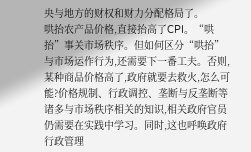央与地方的财权和财力分配格局了。
哄抬农产品价格,直接抬高了CPI。“哄抬”事关市场秩序。但如何区分“哄抬”与市场运作行为,还需要下一番工夫。否则,某种商品价格高了,政府就要去救火,怎么可能?价格规制、行政调控、垄断与反垄断等诸多与市场秩序相关的知识,相关政府官员仍需要在实践中学习。同时,这也呼唤政府行政管理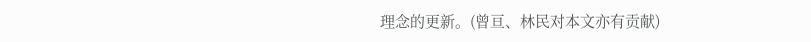理念的更新。(曾亘、林民对本文亦有贡献)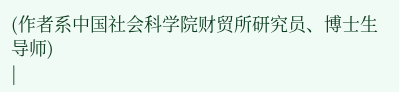(作者系中国社会科学院财贸所研究员、博士生导师)
|